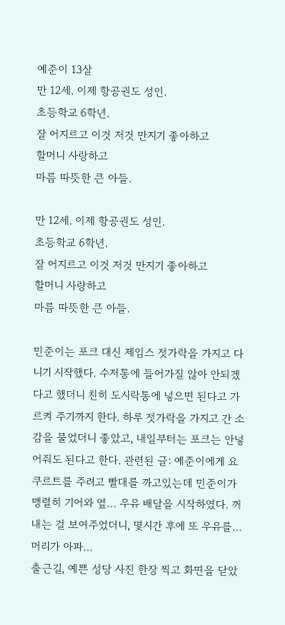예준이 13살
만 12세. 이제 항공권도 성인.
초등학교 6학년.
잘 어지르고 이것 저것 만지기 좋아하고
할머니 사랑하고
마름 따뜻한 큰 아들.

만 12세. 이제 항공권도 성인.
초등학교 6학년.
잘 어지르고 이것 저것 만지기 좋아하고
할머니 사랑하고
마름 따뜻한 큰 아들.

민준이는 포크 대신 제임스 젓가락을 가지고 다니기 시작했다. 수저통에 들어가질 않아 안되겠다고 했더니 친히 도시락통에 넣으면 된다고 가르켜 주기까지 한다. 하루 젓가락을 가지고 간 소감을 물었더니 좋았고, 내일부터는 포크는 안넣어줘도 된다고 한다. 관련된 글: 예준이에게 요쿠르트를 주려고 빨대를 까고있는데 민준이가 맹렬히 기어와 옆… 우유 배달을 시작하였다. 꺼내는 걸 보여주었더니, 몇시간 후에 또 우유를… 머리가 아파…
출근길, 예쁜 성당 사진 한장 찍고 화면을 닫았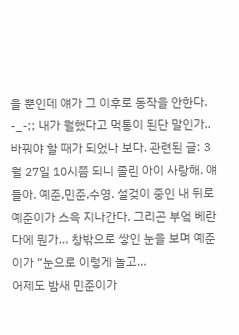을 뿐인데 얘가 그 이후로 동작을 안한다. -_-;; 내가 뭘했다고 먹통이 된단 말인가.. 바꿔야 할 때가 되었나 보다. 관련된 글: 3월 27일 10시쯤 되니 졸린 아이 사랑해. 얘들아. 예준,민준,수영. 설겆이 중인 내 뒤로 예준이가 스윽 지나간다. 그리곤 부엌 베란다에 뭔가… 창밖으로 쌓인 눈을 보며 예준이가 “눈으로 이렇게 놀고…
어제도 밤새 민준이가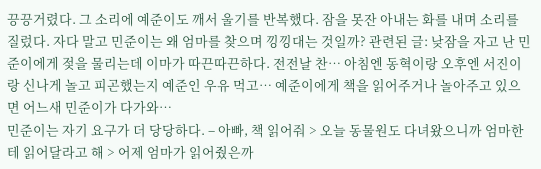끙끙거렸다. 그 소리에 예준이도 깨서 울기를 반복했다. 잠을 못잔 아내는 화를 내며 소리를 질렀다. 자다 말고 민준이는 왜 엄마를 찾으며 낑낑대는 것일까? 관련된 글: 낮잠을 자고 난 민준이에게 젖을 물리는데 이마가 따끈따끈하다. 전전날 찬… 아침엔 동혁이랑 오후엔 서진이랑 신나게 놀고 피곤했는지 예준인 우유 먹고… 예준이에게 책을 읽어주거나 놀아주고 있으면 어느새 민준이가 다가와…
민준이는 자기 요구가 더 당당하다. – 아빠, 책 읽어줘 > 오늘 동물원도 다녀왔으니까 엄마한테 읽어달라고 해 > 어제 엄마가 읽어줬은까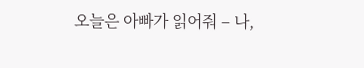오늘은 아빠가 읽어줘 – 나,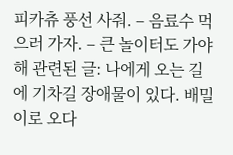피카츄 풍선 사줘. – 음료수 먹으러 가자. – 큰 놀이터도 가야해 관련된 글: 나에게 오는 길에 기차길 장애물이 있다. 배밀이로 오다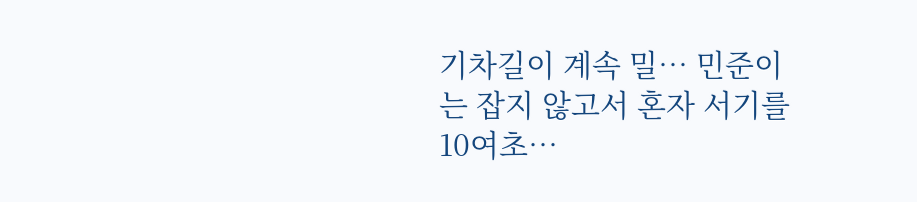기차길이 계속 밀… 민준이는 잡지 않고서 혼자 서기를 10여초…